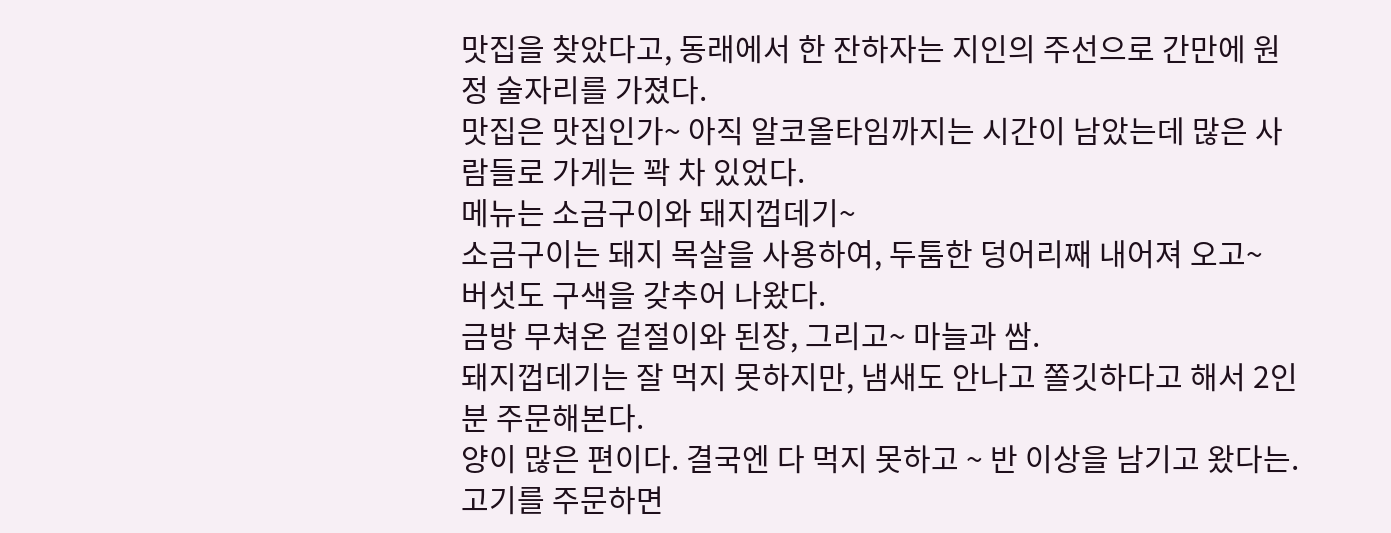맛집을 찾았다고, 동래에서 한 잔하자는 지인의 주선으로 간만에 원정 술자리를 가졌다.
맛집은 맛집인가~ 아직 알코올타임까지는 시간이 남았는데 많은 사람들로 가게는 꽉 차 있었다.
메뉴는 소금구이와 돼지껍데기~
소금구이는 돼지 목살을 사용하여, 두툼한 덩어리째 내어져 오고~
버섯도 구색을 갖추어 나왔다.
금방 무쳐온 겉절이와 된장, 그리고~ 마늘과 쌈.
돼지껍데기는 잘 먹지 못하지만, 냄새도 안나고 쫄깃하다고 해서 2인분 주문해본다.
양이 많은 편이다. 결국엔 다 먹지 못하고 ~ 반 이상을 남기고 왔다는.
고기를 주문하면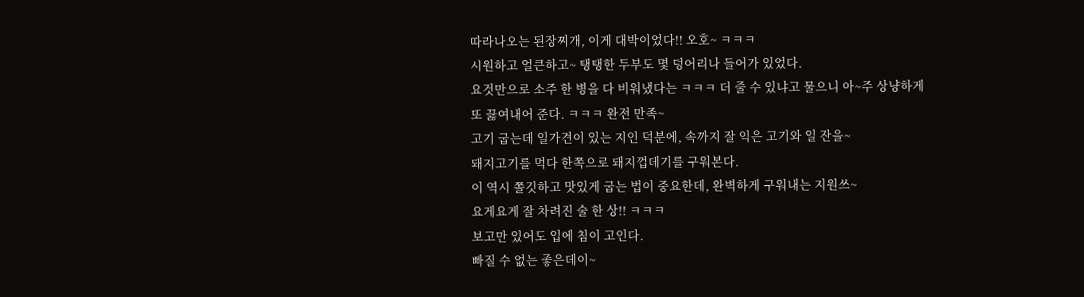따라나오는 된장찌개, 이게 대박이었다!! 오호~ ㅋㅋㅋ
시원하고 얼큰하고~ 탱탱한 두부도 몇 덩어리나 들어가 있었다.
요것만으로 소주 한 병을 다 비워냈다는 ㅋㅋㅋ 더 줄 수 있냐고 물으니 아~주 상냥하게 또 끓여내어 준다. ㅋㅋㅋ 완전 만족~
고기 굽는데 일가견이 있는 지인 덕분에, 속까지 잘 익은 고기와 일 잔을~
돼지고기를 먹다 한쪽으로 돼지껍데기를 구워본다.
이 역시 쫄깃하고 맛있게 굽는 법이 중요한데, 완벽하게 구워내는 지원쓰~
요게요게 잘 차려진 술 한 상!! ㅋㅋㅋ
보고만 있어도 입에 침이 고인다.
빠질 수 없는 좋은데이~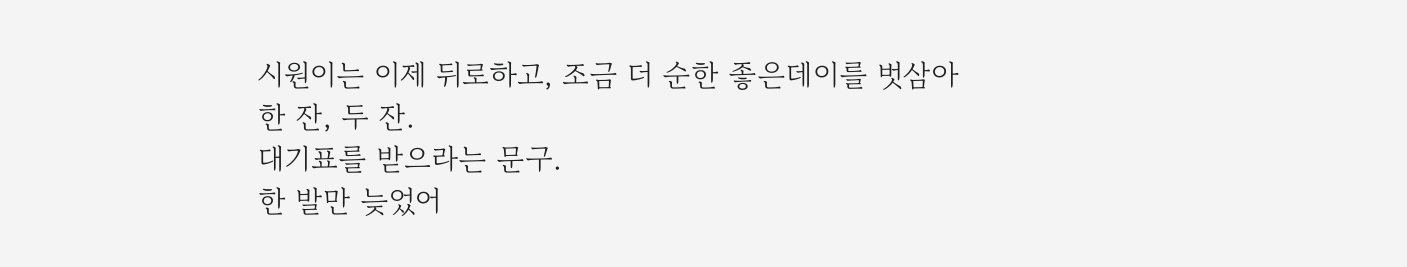시원이는 이제 뒤로하고, 조금 더 순한 좋은데이를 벗삼아 한 잔, 두 잔.
대기표를 받으라는 문구.
한 발만 늦었어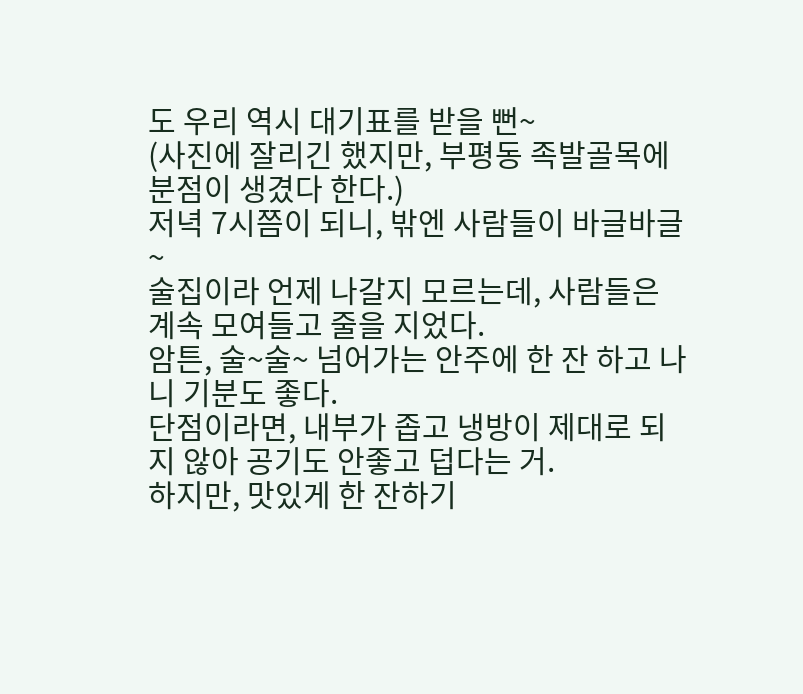도 우리 역시 대기표를 받을 뻔~
(사진에 잘리긴 했지만, 부평동 족발골목에 분점이 생겼다 한다.)
저녁 7시쯤이 되니, 밖엔 사람들이 바글바글~
술집이라 언제 나갈지 모르는데, 사람들은 계속 모여들고 줄을 지었다.
암튼, 술~술~ 넘어가는 안주에 한 잔 하고 나니 기분도 좋다.
단점이라면, 내부가 좁고 냉방이 제대로 되지 않아 공기도 안좋고 덥다는 거.
하지만, 맛있게 한 잔하기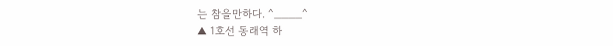는 참을만하다. ^____^
▲ 1호선 동래역 하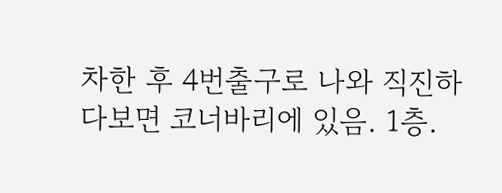차한 후 4번출구로 나와 직진하다보면 코너바리에 있음. 1층.